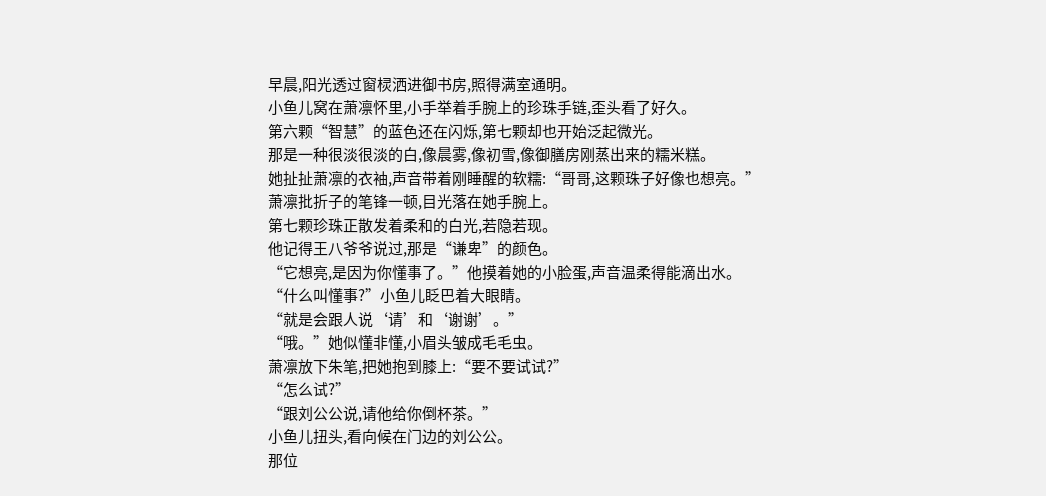早晨,阳光透过窗棂洒进御书房,照得满室通明。
小鱼儿窝在萧凛怀里,小手举着手腕上的珍珠手链,歪头看了好久。
第六颗“智慧”的蓝色还在闪烁,第七颗却也开始泛起微光。
那是一种很淡很淡的白,像晨雾,像初雪,像御膳房刚蒸出来的糯米糕。
她扯扯萧凛的衣袖,声音带着刚睡醒的软糯:“哥哥,这颗珠子好像也想亮。”
萧凛批折子的笔锋一顿,目光落在她手腕上。
第七颗珍珠正散发着柔和的白光,若隐若现。
他记得王八爷爷说过,那是“谦卑”的颜色。
“它想亮,是因为你懂事了。”他摸着她的小脸蛋,声音温柔得能滴出水。
“什么叫懂事?”小鱼儿眨巴着大眼睛。
“就是会跟人说‘请’和‘谢谢’。”
“哦。”她似懂非懂,小眉头皱成毛毛虫。
萧凛放下朱笔,把她抱到膝上:“要不要试试?”
“怎么试?”
“跟刘公公说,请他给你倒杯茶。”
小鱼儿扭头,看向候在门边的刘公公。
那位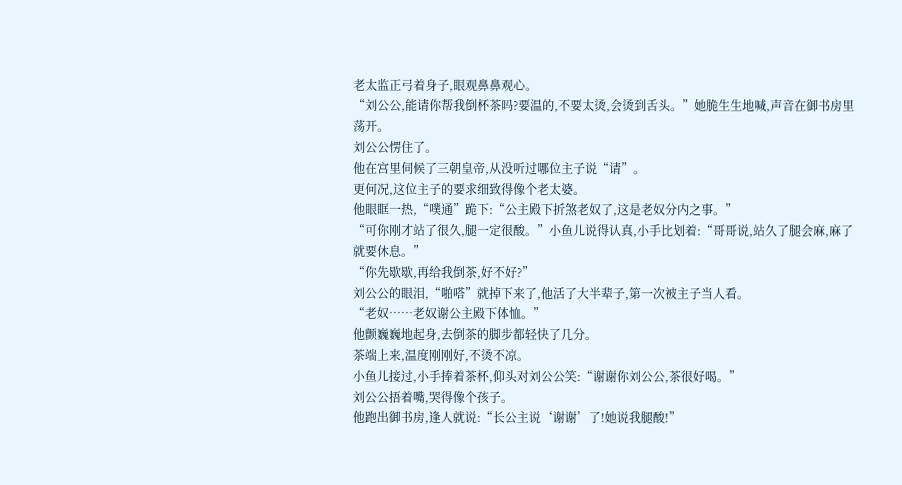老太监正弓着身子,眼观鼻鼻观心。
“刘公公,能请你帮我倒杯茶吗?要温的,不要太烫,会烫到舌头。”她脆生生地喊,声音在御书房里荡开。
刘公公愣住了。
他在宫里伺候了三朝皇帝,从没听过哪位主子说“请”。
更何况,这位主子的要求细致得像个老太婆。
他眼眶一热,“噗通”跪下:“公主殿下折煞老奴了,这是老奴分内之事。”
“可你刚才站了很久,腿一定很酸。”小鱼儿说得认真,小手比划着:“哥哥说,站久了腿会麻,麻了就要休息。”
“你先歇歇,再给我倒茶,好不好?”
刘公公的眼泪,“啪嗒”就掉下来了,他活了大半辈子,第一次被主子当人看。
“老奴……老奴谢公主殿下体恤。”
他颤巍巍地起身,去倒茶的脚步都轻快了几分。
茶端上来,温度刚刚好,不烫不凉。
小鱼儿接过,小手捧着茶杯,仰头对刘公公笑:“谢谢你刘公公,茶很好喝。”
刘公公捂着嘴,哭得像个孩子。
他跑出御书房,逢人就说:“长公主说‘谢谢’了!她说我腿酸!”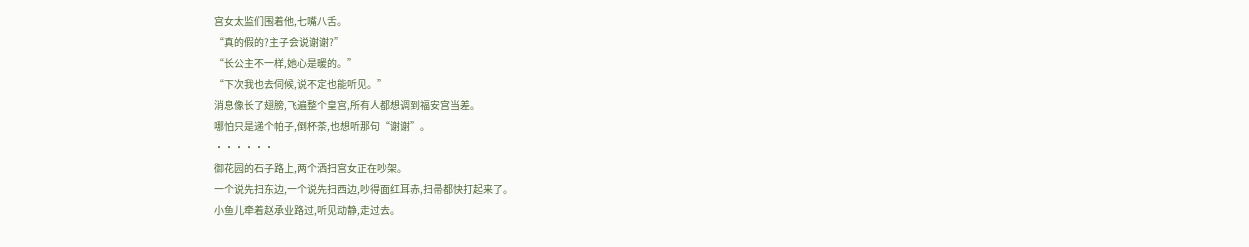宫女太监们围着他,七嘴八舌。
“真的假的?主子会说谢谢?”
“长公主不一样,她心是暖的。”
“下次我也去伺候,说不定也能听见。”
消息像长了翅膀,飞遍整个皇宫,所有人都想调到福安宫当差。
哪怕只是递个帕子,倒杯茶,也想听那句“谢谢”。
······
御花园的石子路上,两个洒扫宫女正在吵架。
一个说先扫东边,一个说先扫西边,吵得面红耳赤,扫帚都快打起来了。
小鱼儿牵着赵承业路过,听见动静,走过去。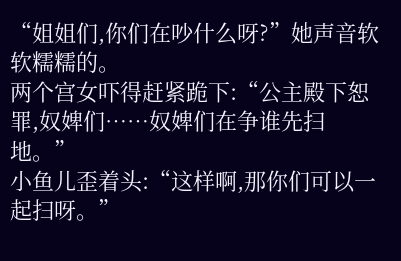“姐姐们,你们在吵什么呀?”她声音软软糯糯的。
两个宫女吓得赶紧跪下:“公主殿下恕罪,奴婢们……奴婢们在争谁先扫地。”
小鱼儿歪着头:“这样啊,那你们可以一起扫呀。”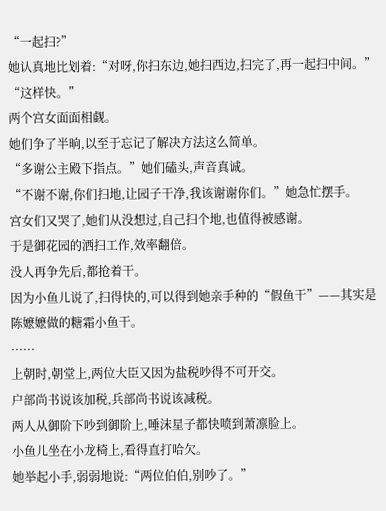“一起扫?”
她认真地比划着:“对呀,你扫东边,她扫西边,扫完了,再一起扫中间。”
“这样快。”
两个宫女面面相觑。
她们争了半晌,以至于忘记了解决方法这么简单。
“多谢公主殿下指点。”她们磕头,声音真诚。
“不谢不谢,你们扫地,让园子干净,我该谢谢你们。”她急忙摆手。
宫女们又哭了,她们从没想过,自己扫个地,也值得被感谢。
于是御花园的洒扫工作,效率翻倍。
没人再争先后,都抢着干。
因为小鱼儿说了,扫得快的,可以得到她亲手种的“假鱼干”——其实是陈嬷嬷做的糖霜小鱼干。
······
上朝时,朝堂上,两位大臣又因为盐税吵得不可开交。
户部尚书说该加税,兵部尚书说该减税。
两人从御阶下吵到御阶上,唾沫星子都快喷到萧凛脸上。
小鱼儿坐在小龙椅上,看得直打哈欠。
她举起小手,弱弱地说:“两位伯伯,别吵了。”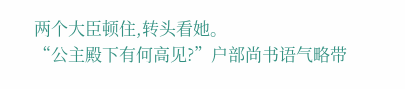两个大臣顿住,转头看她。
“公主殿下有何高见?”户部尚书语气略带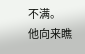不满。
他向来瞧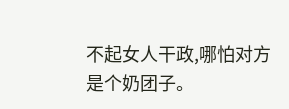不起女人干政,哪怕对方是个奶团子。